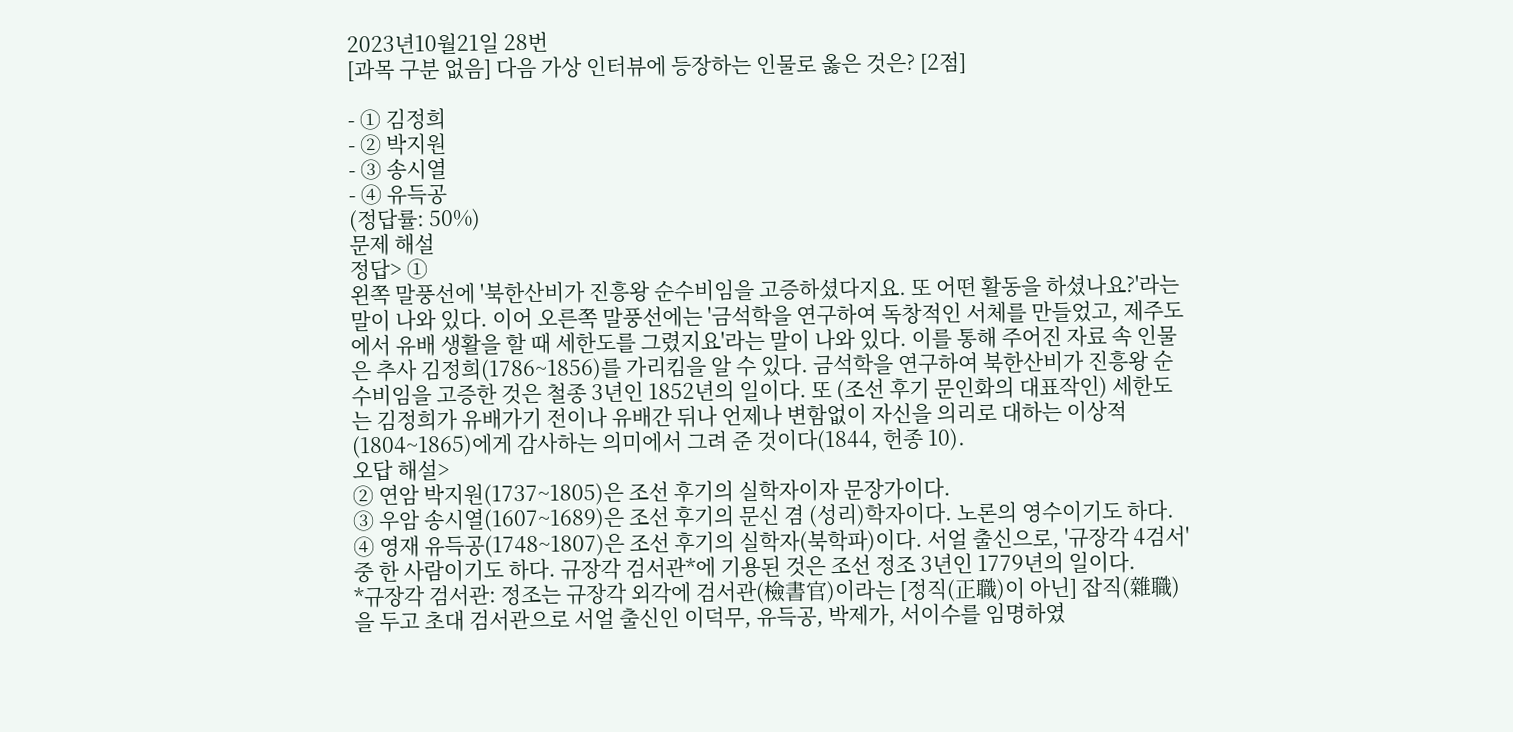2023년10월21일 28번
[과목 구분 없음] 다음 가상 인터뷰에 등장하는 인물로 옳은 것은? [2점]

- ① 김정희
- ② 박지원
- ③ 송시열
- ④ 유득공
(정답률: 50%)
문제 해설
정답> ①
왼쪽 말풍선에 '북한산비가 진흥왕 순수비임을 고증하셨다지요. 또 어떤 활동을 하셨나요?'라는 말이 나와 있다. 이어 오른쪽 말풍선에는 '금석학을 연구하여 독창적인 서체를 만들었고, 제주도에서 유배 생활을 할 때 세한도를 그렸지요'라는 말이 나와 있다. 이를 통해 주어진 자료 속 인물은 추사 김정희(1786~1856)를 가리킴을 알 수 있다. 금석학을 연구하여 북한산비가 진흥왕 순수비임을 고증한 것은 철종 3년인 1852년의 일이다. 또 (조선 후기 문인화의 대표작인) 세한도는 김정희가 유배가기 전이나 유배간 뒤나 언제나 변함없이 자신을 의리로 대하는 이상적(1804~1865)에게 감사하는 의미에서 그려 준 것이다(1844, 헌종 10).
오답 해설>
② 연암 박지원(1737~1805)은 조선 후기의 실학자이자 문장가이다.
③ 우암 송시열(1607~1689)은 조선 후기의 문신 겸 (성리)학자이다. 노론의 영수이기도 하다.
④ 영재 유득공(1748~1807)은 조선 후기의 실학자(북학파)이다. 서얼 출신으로, '규장각 4검서' 중 한 사람이기도 하다. 규장각 검서관*에 기용된 것은 조선 정조 3년인 1779년의 일이다.
*규장각 검서관: 정조는 규장각 외각에 검서관(檢書官)이라는 [정직(正職)이 아닌] 잡직(雜職)을 두고 초대 검서관으로 서얼 출신인 이덕무, 유득공, 박제가, 서이수를 임명하였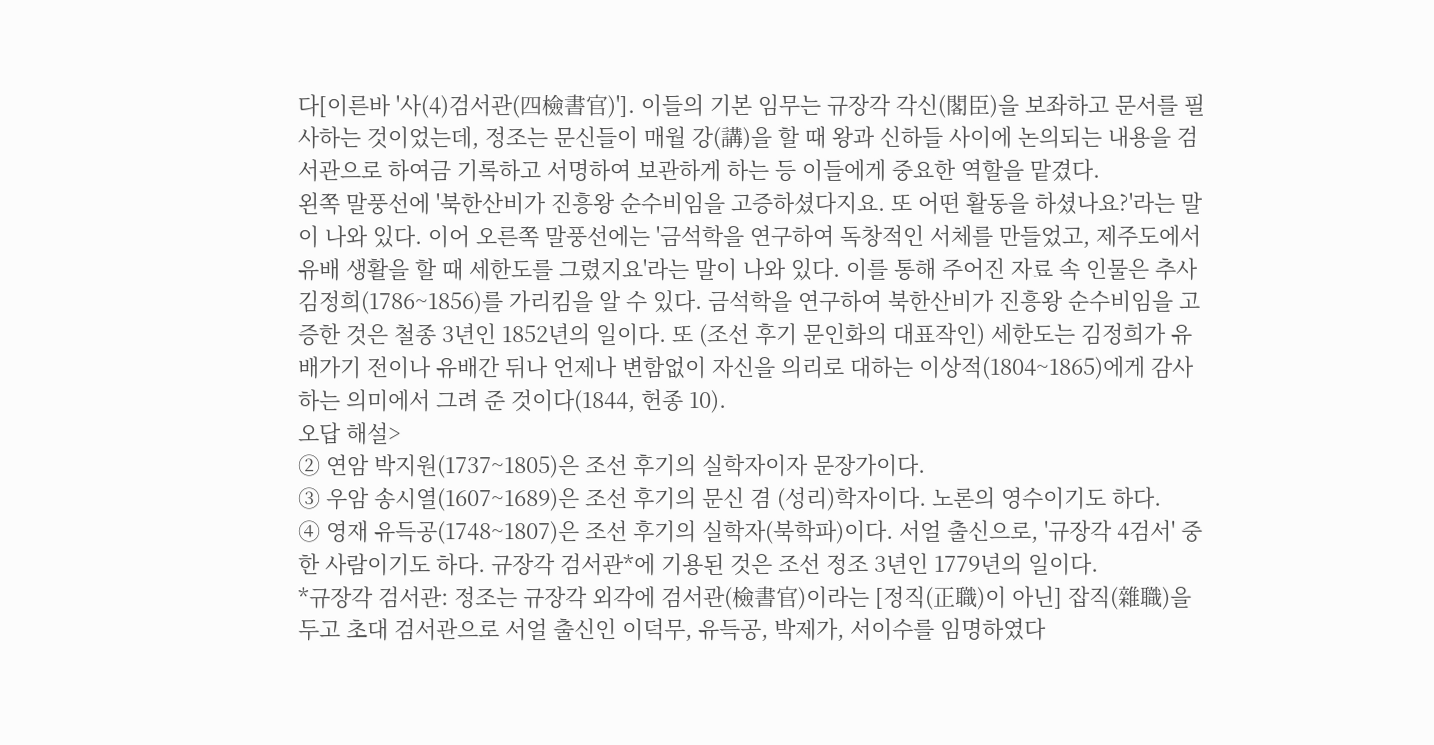다[이른바 '사(4)검서관(四檢書官)']. 이들의 기본 임무는 규장각 각신(閣臣)을 보좌하고 문서를 필사하는 것이었는데, 정조는 문신들이 매월 강(講)을 할 때 왕과 신하들 사이에 논의되는 내용을 검서관으로 하여금 기록하고 서명하여 보관하게 하는 등 이들에게 중요한 역할을 맡겼다.
왼쪽 말풍선에 '북한산비가 진흥왕 순수비임을 고증하셨다지요. 또 어떤 활동을 하셨나요?'라는 말이 나와 있다. 이어 오른쪽 말풍선에는 '금석학을 연구하여 독창적인 서체를 만들었고, 제주도에서 유배 생활을 할 때 세한도를 그렸지요'라는 말이 나와 있다. 이를 통해 주어진 자료 속 인물은 추사 김정희(1786~1856)를 가리킴을 알 수 있다. 금석학을 연구하여 북한산비가 진흥왕 순수비임을 고증한 것은 철종 3년인 1852년의 일이다. 또 (조선 후기 문인화의 대표작인) 세한도는 김정희가 유배가기 전이나 유배간 뒤나 언제나 변함없이 자신을 의리로 대하는 이상적(1804~1865)에게 감사하는 의미에서 그려 준 것이다(1844, 헌종 10).
오답 해설>
② 연암 박지원(1737~1805)은 조선 후기의 실학자이자 문장가이다.
③ 우암 송시열(1607~1689)은 조선 후기의 문신 겸 (성리)학자이다. 노론의 영수이기도 하다.
④ 영재 유득공(1748~1807)은 조선 후기의 실학자(북학파)이다. 서얼 출신으로, '규장각 4검서' 중 한 사람이기도 하다. 규장각 검서관*에 기용된 것은 조선 정조 3년인 1779년의 일이다.
*규장각 검서관: 정조는 규장각 외각에 검서관(檢書官)이라는 [정직(正職)이 아닌] 잡직(雜職)을 두고 초대 검서관으로 서얼 출신인 이덕무, 유득공, 박제가, 서이수를 임명하였다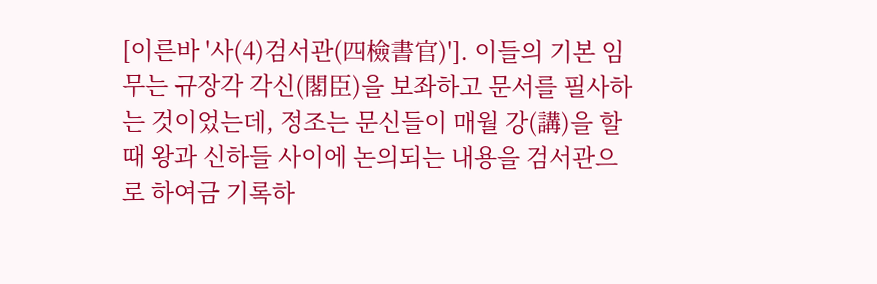[이른바 '사(4)검서관(四檢書官)']. 이들의 기본 임무는 규장각 각신(閣臣)을 보좌하고 문서를 필사하는 것이었는데, 정조는 문신들이 매월 강(講)을 할 때 왕과 신하들 사이에 논의되는 내용을 검서관으로 하여금 기록하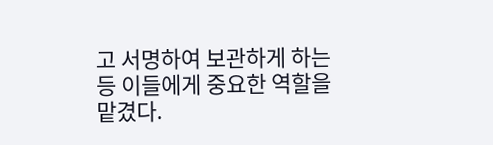고 서명하여 보관하게 하는 등 이들에게 중요한 역할을 맡겼다.